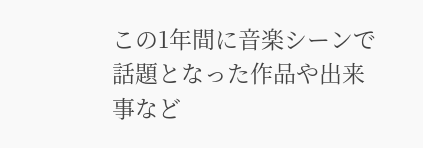この1年間に音楽シーンで話題となった作品や出来事など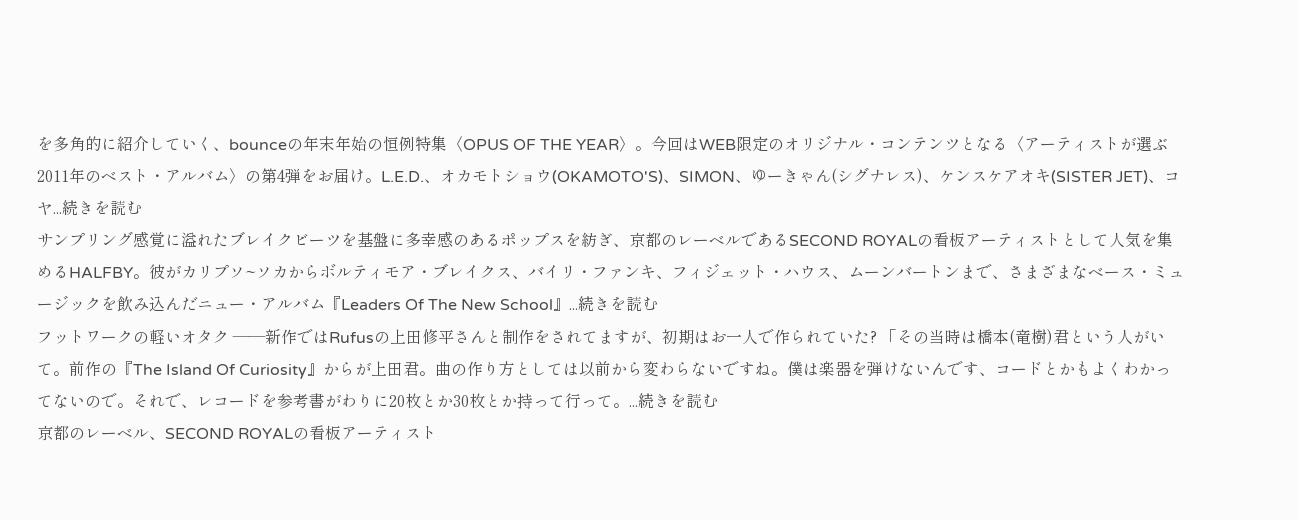を多角的に紹介していく、bounceの年末年始の恒例特集〈OPUS OF THE YEAR〉。今回はWEB限定のオリジナル・コンテンツとなる〈アーティストが選ぶ2011年のベスト・アルバム〉の第4弾をお届け。L.E.D.、オカモトショウ(OKAMOTO'S)、SIMON、ゆーきゃん(シグナレス)、ケンスケアオキ(SISTER JET)、コヤ...続きを読む
サンプリング感覚に溢れたブレイクビーツを基盤に多幸感のあるポップスを紡ぎ、京都のレーベルであるSECOND ROYALの看板アーティストとして人気を集めるHALFBY。彼がカリプソ~ソカからボルティモア・ブレイクス、バイリ・ファンキ、フィジェット・ハウス、ムーンバートンまで、さまざまなベース・ミュージックを飲み込んだニュー・アルバム『Leaders Of The New School』...続きを読む
フットワークの軽いオタク ――新作ではRufusの上田修平さんと制作をされてますが、初期はお一人で作られていた? 「その当時は橋本(竜樹)君という人がいて。前作の『The Island Of Curiosity』からが上田君。曲の作り方としては以前から変わらないですね。僕は楽器を弾けないんです、コードとかもよくわかってないので。それで、レコードを参考書がわりに20枚とか30枚とか持って行って。...続きを読む
京都のレーベル、SECOND ROYALの看板アーティスト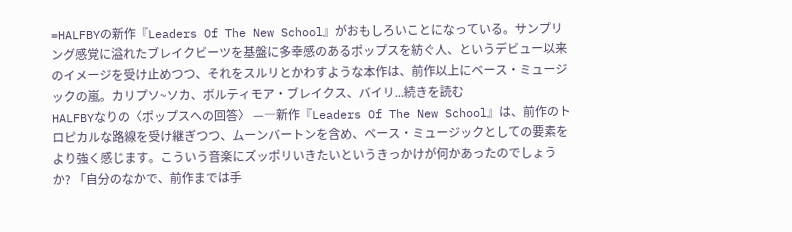=HALFBYの新作『Leaders Of The New School』がおもしろいことになっている。サンプリング感覚に溢れたブレイクビーツを基盤に多幸感のあるポップスを紡ぐ人、というデビュー以来のイメージを受け止めつつ、それをスルリとかわすような本作は、前作以上にベース・ミュージックの嵐。カリプソ~ソカ、ボルティモア・ブレイクス、バイリ...続きを読む
HALFBYなりの〈ポップスへの回答〉 —―新作『Leaders Of The New School』は、前作のトロピカルな路線を受け継ぎつつ、ムーンバートンを含め、ベース・ミュージックとしての要素をより強く感じます。こういう音楽にズッポリいきたいというきっかけが何かあったのでしょうか? 「自分のなかで、前作までは手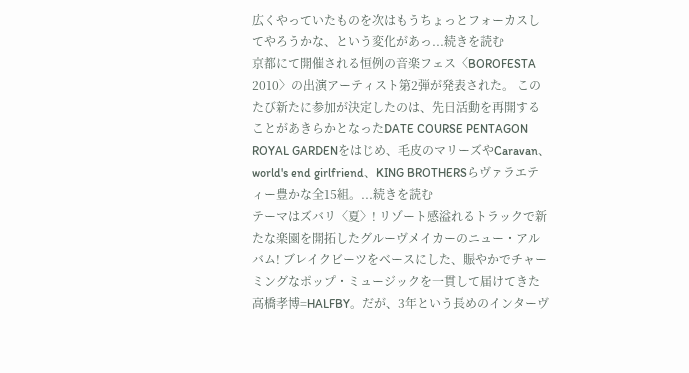広くやっていたものを次はもうちょっとフォーカスしてやろうかな、という変化があっ...続きを読む
京都にて開催される恒例の音楽フェス〈BOROFESTA 2010〉の出演アーティスト第2弾が発表された。 このたび新たに参加が決定したのは、先日活動を再開することがあきらかとなったDATE COURSE PENTAGON ROYAL GARDENをはじめ、毛皮のマリーズやCaravan、world's end girlfriend、KING BROTHERSらヴァラエティー豊かな全15組。...続きを読む
テーマはズバリ〈夏〉! リゾート感溢れるトラックで新たな楽園を開拓したグルーヴメイカーのニュー・アルバム! ブレイクビーツをベースにした、賑やかでチャーミングなポップ・ミュージックを一貫して届けてきた高橋孝博=HALFBY。だが、3年という長めのインターヴ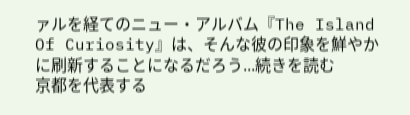ァルを経てのニュー・アルバム『The Island Of Curiosity』は、そんな彼の印象を鮮やかに刷新することになるだろう...続きを読む
京都を代表する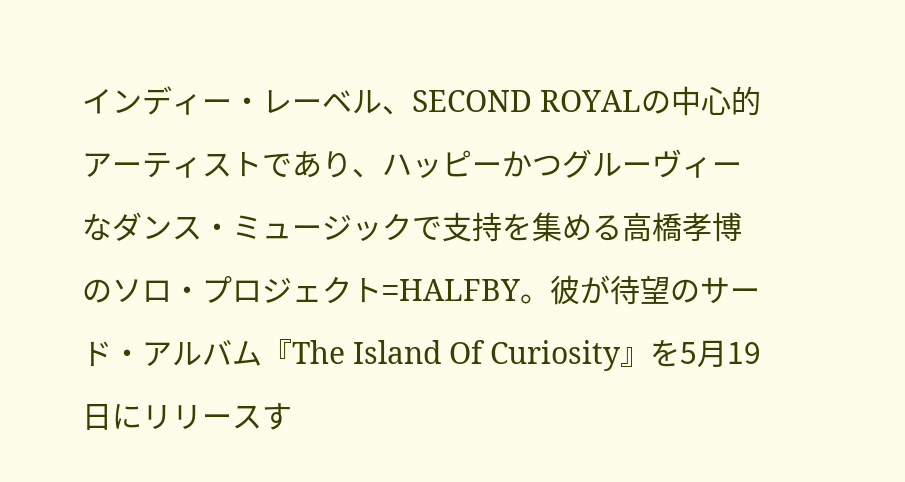インディー・レーベル、SECOND ROYALの中心的アーティストであり、ハッピーかつグルーヴィーなダンス・ミュージックで支持を集める高橋孝博のソロ・プロジェクト=HALFBY。彼が待望のサード・アルバム『The Island Of Curiosity』を5月19日にリリースす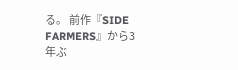る。 前作『SIDE FARMERS』から3年ぶ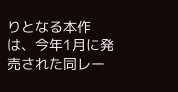りとなる本作は、今年1月に発売された同レー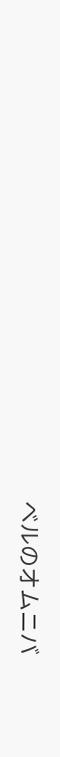ベルのオムニバ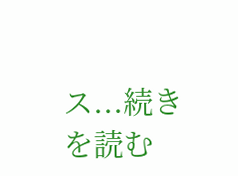ス...続きを読む